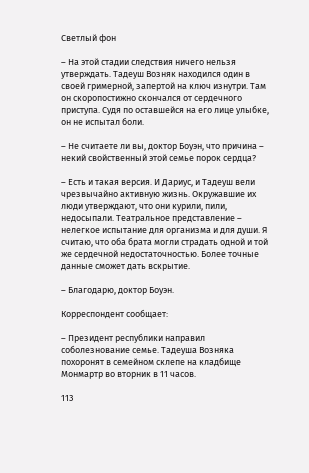Светлый фон

– На этой стадии следствия ничего нельзя утверждать. Тадеуш Возняк находился один в своей гримерной, запертой на ключ изнутри. Там он скоропостижно скончался от сердечного приступа. Судя по оставшейся на его лице улыбке, он не испытал боли.

– Не считаете ли вы, доктор Боуэн, что причина – некий свойственный этой семье порок сердца?

– Есть и такая версия. И Дариус, и Тадеуш вели чрезвычайно активную жизнь. Окружавшие их люди утверждают, что они курили, пили, недосыпали. Театральное представление – нелегкое испытание для организма и для души. Я считаю, что оба брата могли страдать одной и той же сердечной недостаточностью. Более точные данные сможет дать вскрытие.

– Благодарю, доктор Боуэн.

Корреспондент сообщает:

– Президент республики направил соболезнование семье. Тадеуша Возняка похоронят в семейном склепе на кладбище Монмартр во вторник в 11 часов.

113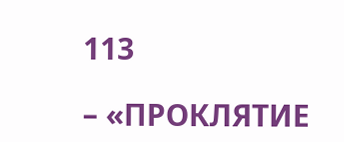113

– «ПРОКЛЯТИЕ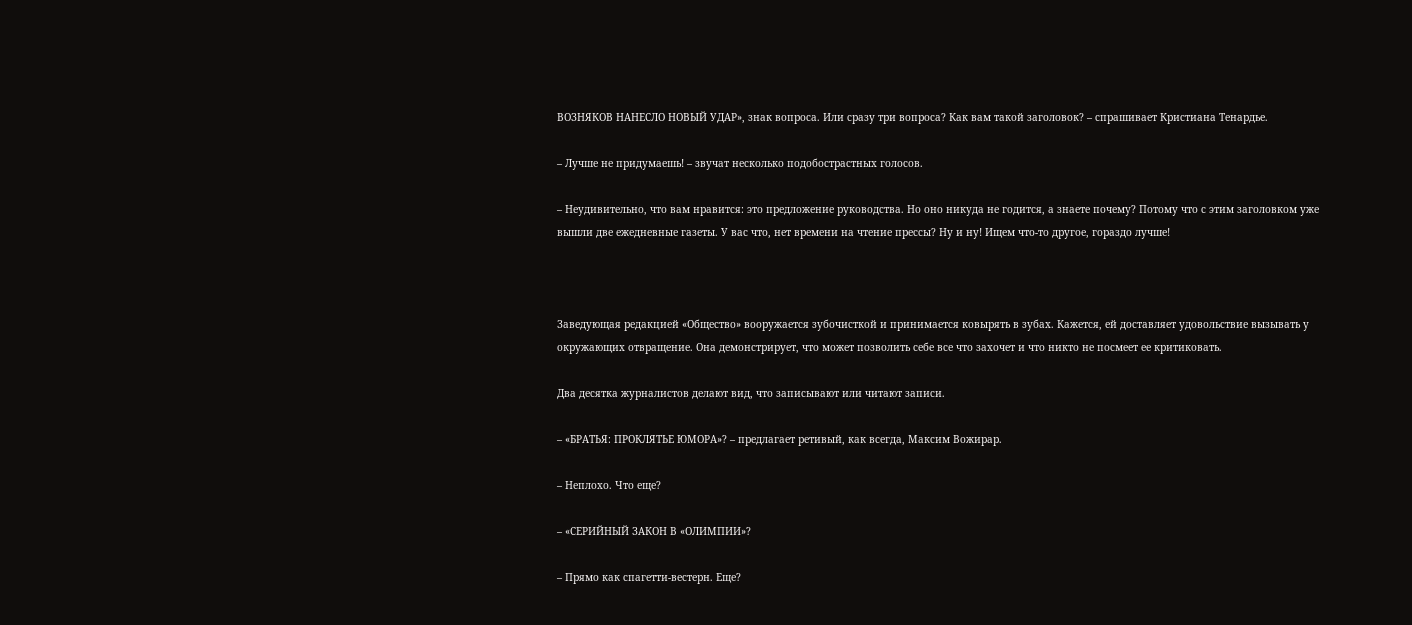ВОЗНЯКОВ НАНЕСЛО НОВЫЙ УДАР», знак вопроса. Или сразу три вопроса? Как вам такой заголовок? – спрашивает Кристиана Тенардье.

– Лучше не придумаешь! – звучат несколько подобострастных голосов.

– Неудивительно, что вам нравится: это предложение руководства. Но оно никуда не годится, а знаете почему? Потому что с этим заголовком уже вышли две ежедневные газеты. У вас что, нет времени на чтение прессы? Ну и ну! Ищем что-то другое, гораздо лучше!



Заведующая редакцией «Общество» вооружается зубочисткой и принимается ковырять в зубах. Кажется, ей доставляет удовольствие вызывать у окружающих отвращение. Она демонстрирует, что может позволить себе все что захочет и что никто не посмеет ее критиковать.

Два десятка журналистов делают вид, что записывают или читают записи.

– «БРАТЬЯ: ПРОКЛЯТЬЕ ЮМОРА»? – предлагает ретивый, как всегда, Максим Вожирар.

– Неплохо. Что еще?

– «СЕРИЙНЫЙ ЗАКОН В «ОЛИМПИИ»?

– Прямо как спагетти-вестерн. Еще?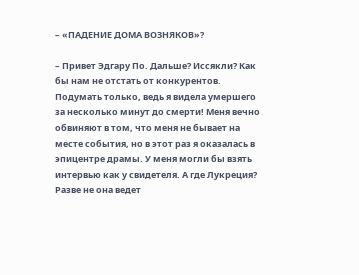– «ПАДЕНИЕ ДОМА ВОЗНЯКОВ»?

– Привет Эдгару По. Дальше? Иссякли? Как бы нам не отстать от конкурентов. Подумать только, ведь я видела умершего за несколько минут до смерти! Меня вечно обвиняют в том, что меня не бывает на месте события, но в этот раз я оказалась в эпицентре драмы. У меня могли бы взять интервью как у свидетеля. А где Лукреция? Разве не она ведет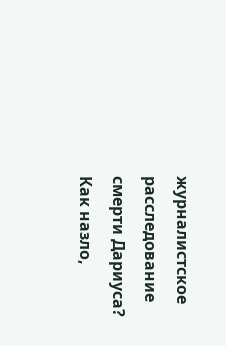журналистское расследование смерти Дариуса? Как назло,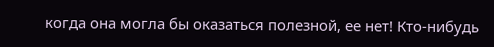когда она могла бы оказаться полезной, ее нет! Кто-нибудь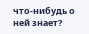что-нибудь о ней знает?